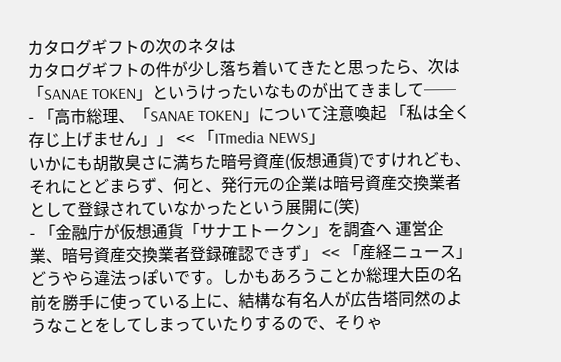カタログギフトの次のネタは
カタログギフトの件が少し落ち着いてきたと思ったら、次は「SANAE TOKEN」というけったいなものが出てきまして──
- 「高市総理、「SANAE TOKEN」について注意喚起 「私は全く存じ上げません」」 << 「ITmedia NEWS」
いかにも胡散臭さに満ちた暗号資産(仮想通貨)ですけれども、それにとどまらず、何と、発行元の企業は暗号資産交換業者として登録されていなかったという展開に(笑)
- 「金融庁が仮想通貨「サナエトークン」を調査へ 運営企業、暗号資産交換業者登録確認できず」 << 「産経ニュース」
どうやら違法っぽいです。しかもあろうことか総理大臣の名前を勝手に使っている上に、結構な有名人が広告塔同然のようなことをしてしまっていたりするので、そりゃ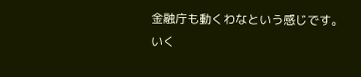金融庁も動くわなという感じです。
いく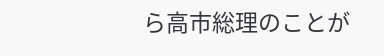ら高市総理のことが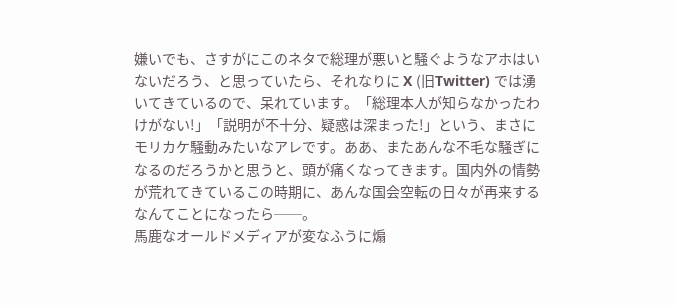嫌いでも、さすがにこのネタで総理が悪いと騒ぐようなアホはいないだろう、と思っていたら、それなりに X (旧Twitter) では湧いてきているので、呆れています。「総理本人が知らなかったわけがない!」「説明が不十分、疑惑は深まった!」という、まさにモリカケ騒動みたいなアレです。ああ、またあんな不毛な騒ぎになるのだろうかと思うと、頭が痛くなってきます。国内外の情勢が荒れてきているこの時期に、あんな国会空転の日々が再来するなんてことになったら──。
馬鹿なオールドメディアが変なふうに煽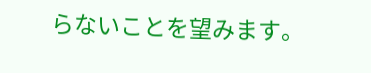らないことを望みます。